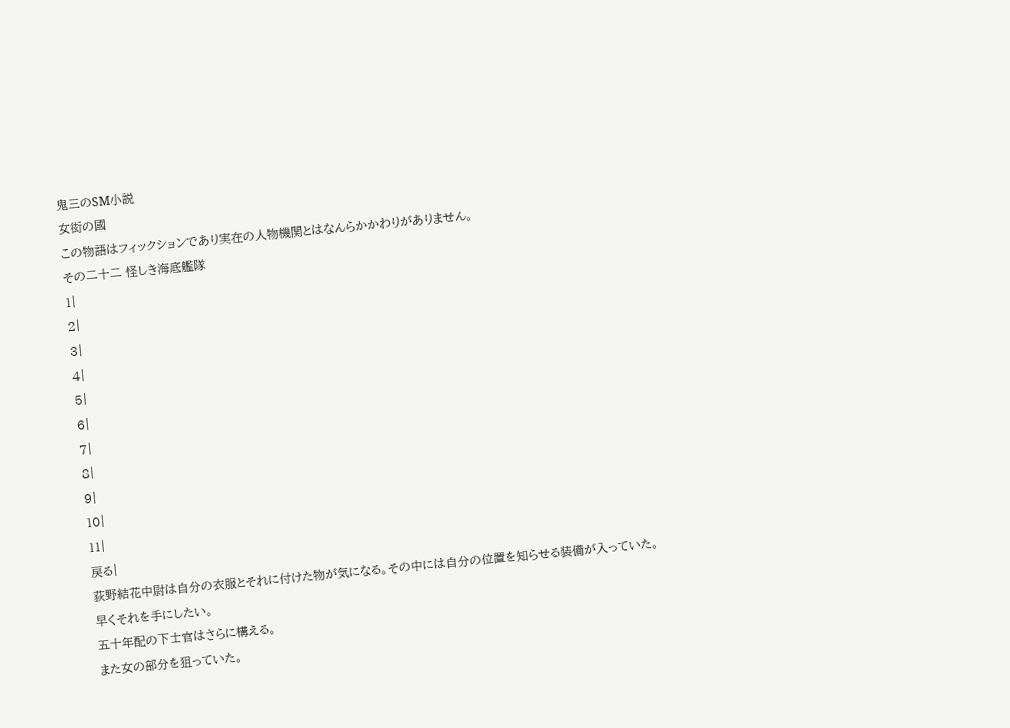鬼三のSM小説
女衒の國
この物語はフィックションであり実在の人物機関とはなんらかかわりがありません。
その二十二 怪しき海底艦隊
1|
2|
3|
4|
5|
6|
7|
8|
9|
10|
11|
戻る|
荻野結花中尉は自分の衣服とそれに付けた物が気になる。その中には自分の位置を知らせる装備が入っていた。
早くそれを手にしたい。
五十年配の下士官はさらに構える。
また女の部分を狙っていた。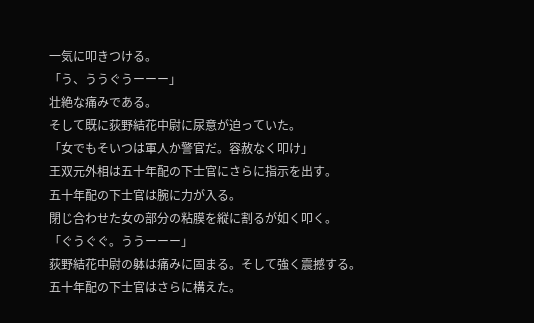一気に叩きつける。
「う、ううぐうーーー」
壮絶な痛みである。
そして既に荻野結花中尉に尿意が迫っていた。
「女でもそいつは軍人か警官だ。容赦なく叩け」
王双元外相は五十年配の下士官にさらに指示を出す。
五十年配の下士官は腕に力が入る。
閉じ合わせた女の部分の粘膜を縦に割るが如く叩く。
「ぐうぐぐ。ううーーー」
荻野結花中尉の躰は痛みに固まる。そして強く震撼する。
五十年配の下士官はさらに構えた。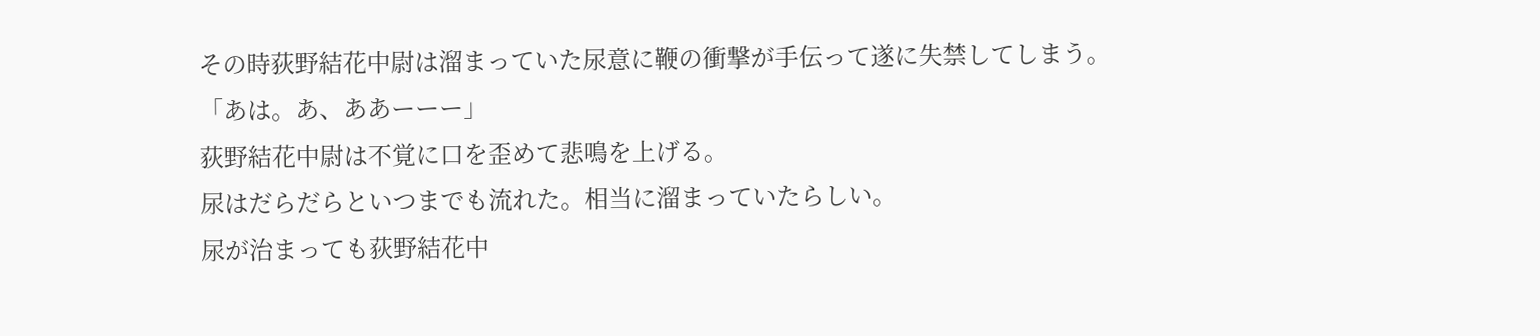その時荻野結花中尉は溜まっていた尿意に鞭の衝撃が手伝って遂に失禁してしまう。
「あは。あ、ああーーー」
荻野結花中尉は不覚に口を歪めて悲鳴を上げる。
尿はだらだらといつまでも流れた。相当に溜まっていたらしい。
尿が治まっても荻野結花中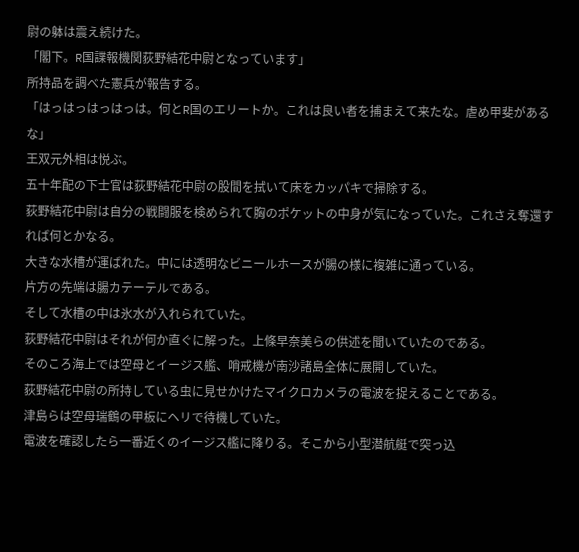尉の躰は震え続けた。
「閣下。R国諜報機関荻野結花中尉となっています」
所持品を調べた憲兵が報告する。
「はっはっはっはっは。何とR国のエリートか。これは良い者を捕まえて来たな。虐め甲斐があるな」
王双元外相は悦ぶ。
五十年配の下士官は荻野結花中尉の股間を拭いて床をカッパキで掃除する。
荻野結花中尉は自分の戦闘服を検められて胸のポケットの中身が気になっていた。これさえ奪還すれば何とかなる。
大きな水槽が運ばれた。中には透明なビニールホースが腸の様に複雑に通っている。
片方の先端は腸カテーテルである。
そして水槽の中は氷水が入れられていた。
荻野結花中尉はそれが何か直ぐに解った。上條早奈美らの供述を聞いていたのである。
そのころ海上では空母とイージス艦、哨戒機が南沙諸島全体に展開していた。
荻野結花中尉の所持している虫に見せかけたマイクロカメラの電波を捉えることである。
津島らは空母瑞鶴の甲板にヘリで待機していた。
電波を確認したら一番近くのイージス艦に降りる。そこから小型潜航艇で突っ込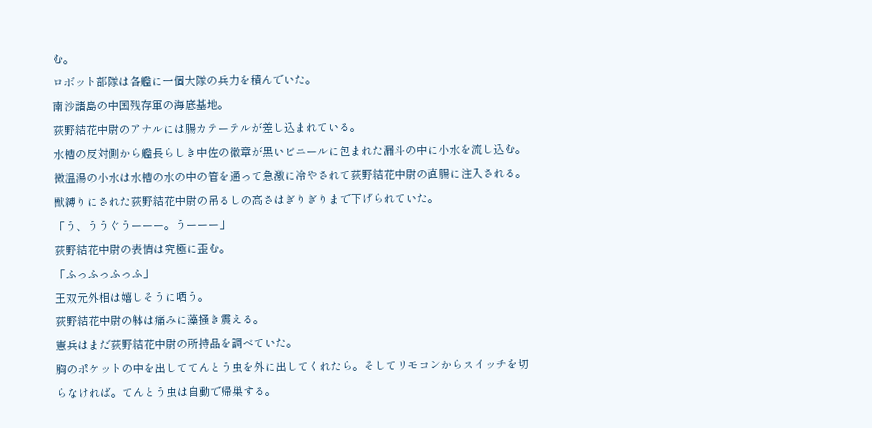む。
ロボット部隊は各艦に一個大隊の兵力を積んでいた。
南沙諸島の中国残存軍の海底基地。
荻野結花中尉のアナルには腸カテーテルが差し込まれている。
水槽の反対側から艦長らしき中佐の徽章が黒いビニールに包まれた漏斗の中に小水を流し込む。
微温湯の小水は水槽の水の中の管を通って急激に冷やされて荻野結花中尉の直腸に注入される。
獣縛りにされた荻野結花中尉の吊るしの高さはぎりぎりまで下げられていた。
「う、ううぐうーーー。うーーー」
荻野結花中尉の表情は究極に歪む。
「ふっふっふっふ」
王双元外相は嬉しそうに哂う。
荻野結花中尉の躰は痛みに藻掻き震える。
憲兵はまだ荻野結花中尉の所持品を調べていた。
胸のポケットの中を出しててんとう虫を外に出してくれたら。そしてリモコンからスイッチを切らなければ。てんとう虫は自動で帰巣する。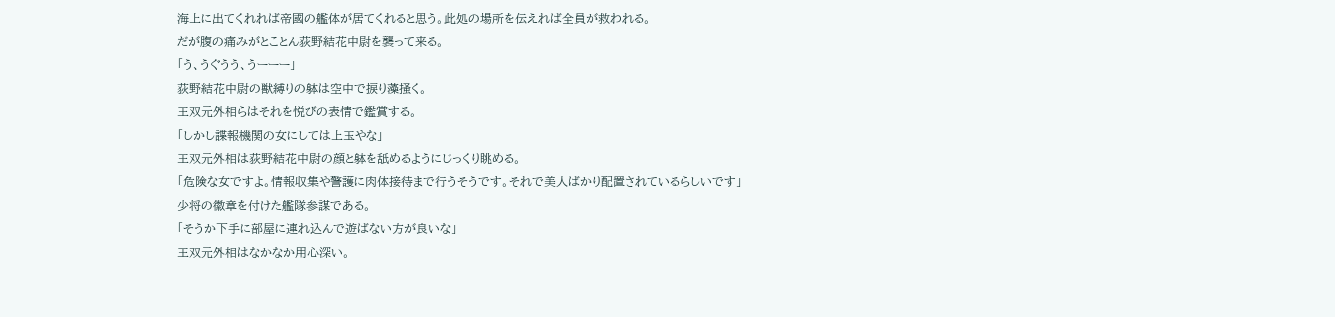海上に出てくれれば帝國の艦体が居てくれると思う。此処の場所を伝えれば全員が救われる。
だが腹の痛みがとことん荻野結花中尉を襲って来る。
「う、うぐうう、うーーー」
荻野結花中尉の獣縛りの躰は空中で捩り藻掻く。
王双元外相らはそれを悦びの表情で鑑賞する。
「しかし諜報機関の女にしては上玉やな」
王双元外相は荻野結花中尉の顔と躰を舐めるようにじっくり眺める。
「危険な女ですよ。情報収集や警護に肉体接待まで行うそうです。それで美人ばかり配置されているらしいです」
少将の徽章を付けた艦隊参謀である。
「そうか下手に部屋に連れ込んで遊ばない方が良いな」
王双元外相はなかなか用心深い。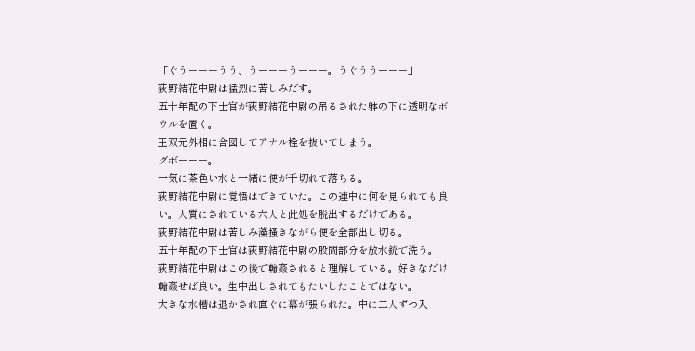「ぐうーーーうう、うーーーうーーー。うぐううーーー」
荻野結花中尉は猛烈に苦しみだす。
五十年配の下士官が荻野結花中尉の吊るされた躰の下に透明なボウルを置く。
王双元外相に合図してアナル栓を抜いてしまう。
グボーーー。
一気に茶色い水と一緒に便が千切れて落ちる。
荻野結花中尉に覚悟はできていた。この連中に何を見られても良い。人質にされている六人と此処を脱出するだけである。
荻野結花中尉は苦しみ藻掻きながら便を全部出し切る。
五十年配の下士官は荻野結花中尉の股間部分を放水銃で洗う。
荻野結花中尉はこの後で輪姦されると理解している。好きなだけ輪姦せば良い。生中出しされてもたいしたことではない。
大きな水槽は退かされ直ぐに幕が張られた。中に二人ずつ入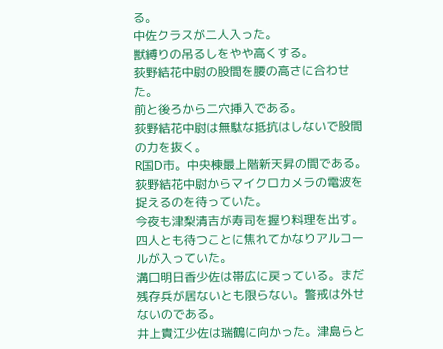る。
中佐クラスが二人入った。
獣縛りの吊るしをやや高くする。
荻野結花中尉の股間を腰の高さに合わせた。
前と後ろから二穴挿入である。
荻野結花中尉は無駄な抵抗はしないで股間の力を抜く。
R国D市。中央棟最上階新天昇の間である。
荻野結花中尉からマイクロカメラの電波を捉えるのを待っていた。
今夜も津梨清吉が寿司を握り料理を出す。
四人とも待つことに焦れてかなりアルコールが入っていた。
溝口明日香少佐は帯広に戻っている。まだ残存兵が居ないとも限らない。警戒は外せないのである。
井上貴江少佐は瑞鶴に向かった。津島らと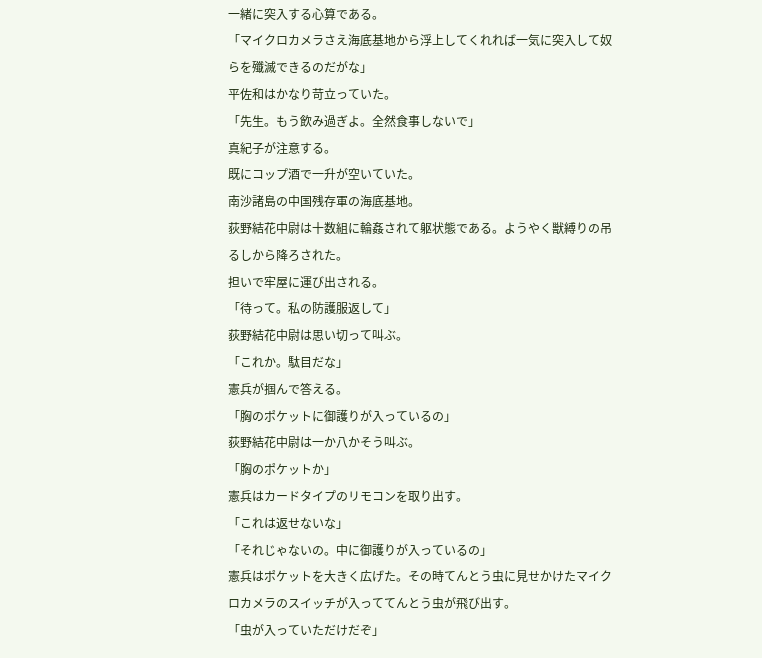一緒に突入する心算である。
「マイクロカメラさえ海底基地から浮上してくれれば一気に突入して奴らを殲滅できるのだがな」
平佐和はかなり苛立っていた。
「先生。もう飲み過ぎよ。全然食事しないで」
真紀子が注意する。
既にコップ酒で一升が空いていた。
南沙諸島の中国残存軍の海底基地。
荻野結花中尉は十数組に輪姦されて躯状態である。ようやく獣縛りの吊るしから降ろされた。
担いで牢屋に運び出される。
「待って。私の防護服返して」
荻野結花中尉は思い切って叫ぶ。
「これか。駄目だな」
憲兵が掴んで答える。
「胸のポケットに御護りが入っているの」
荻野結花中尉は一か八かそう叫ぶ。
「胸のポケットか」
憲兵はカードタイプのリモコンを取り出す。
「これは返せないな」
「それじゃないの。中に御護りが入っているの」
憲兵はポケットを大きく広げた。その時てんとう虫に見せかけたマイクロカメラのスイッチが入っててんとう虫が飛び出す。
「虫が入っていただけだぞ」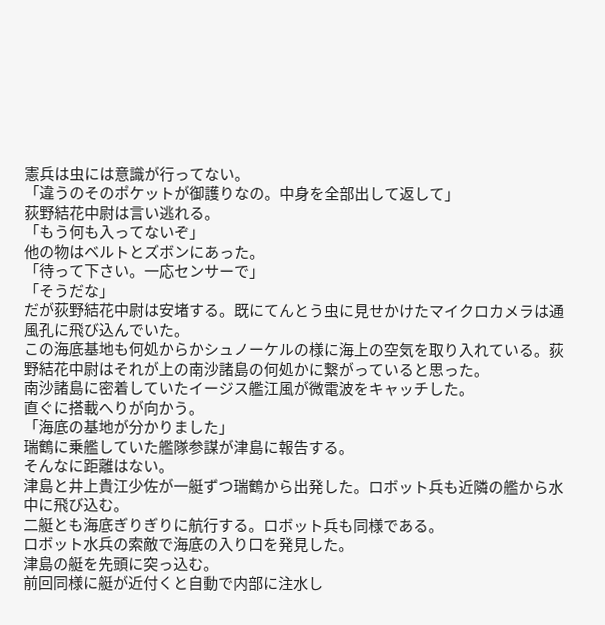憲兵は虫には意識が行ってない。
「違うのそのポケットが御護りなの。中身を全部出して返して」
荻野結花中尉は言い逃れる。
「もう何も入ってないぞ」
他の物はベルトとズボンにあった。
「待って下さい。一応センサーで」
「そうだな」
だが荻野結花中尉は安堵する。既にてんとう虫に見せかけたマイクロカメラは通風孔に飛び込んでいた。
この海底基地も何処からかシュノーケルの様に海上の空気を取り入れている。荻野結花中尉はそれが上の南沙諸島の何処かに繋がっていると思った。
南沙諸島に密着していたイージス艦江風が微電波をキャッチした。
直ぐに搭載へりが向かう。
「海底の基地が分かりました」
瑞鶴に乗艦していた艦隊参謀が津島に報告する。
そんなに距離はない。
津島と井上貴江少佐が一艇ずつ瑞鶴から出発した。ロボット兵も近隣の艦から水中に飛び込む。
二艇とも海底ぎりぎりに航行する。ロボット兵も同様である。
ロボット水兵の索敵で海底の入り口を発見した。
津島の艇を先頭に突っ込む。
前回同様に艇が近付くと自動で内部に注水し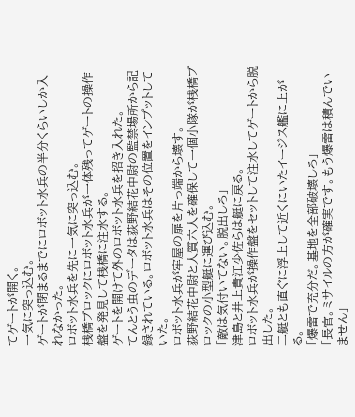てゲートが開く。
一気に突っ込む。
ゲートが閉まるまでにロボット水兵の半分くらいしか入れなかった。
ロボット水兵を先に一気に突っ込む。
桟橋ブロックにロボット水兵が一体残ってゲートの操作盤を発見して桟橋に注水する。
ゲートを開けて外のロボット水兵を招き入れた。
てんとう虫のデータは荻野結花中尉の監禁場所から記録されている。ロボット水兵はその位置をインプットしていた。
ロボット水兵が牢屋の扉を片っ端から壊す。
荻野結花中尉と人質六人を確保して一個小隊が桟橋ブロックの小型艇に運び込む。
「敵は気付いてない。脱出しろ」
津島と井上貴江少佐らは艇に戻る。
ロボット水兵が操作盤をセットして注水してゲートから脱出した。
二艇とも直ぐに浮上して近くにいたイージス艦に上がる。
「爆雷で充分だ。基地を全部破壊しろ」
「長官。ミサイルの方が確実です。もう爆雷は積んでいません」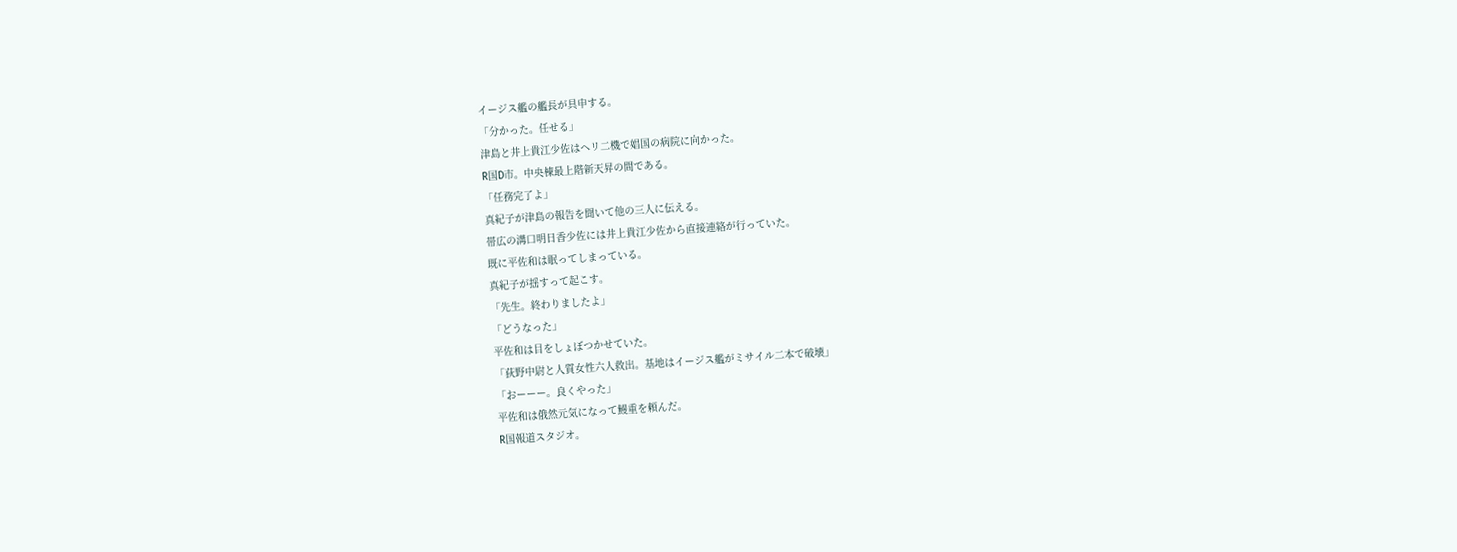イージス艦の艦長が具申する。
「分かった。任せる」
津島と井上貴江少佐はヘリ二機で娼国の病院に向かった。
R国D市。中央棟最上階新天昇の間である。
「任務完了よ」
真紀子が津島の報告を聞いて他の三人に伝える。
帯広の溝口明日香少佐には井上貴江少佐から直接連絡が行っていた。
既に平佐和は眠ってしまっている。
真紀子が揺すって起こす。
「先生。終わりましたよ」
「どうなった」
平佐和は目をしょぼつかせていた。
「荻野中尉と人質女性六人救出。基地はイージス艦がミサイル二本で破壊」
「おーーー。良くやった」
平佐和は俄然元気になって鰻重を頼んだ。
R国報道スタジオ。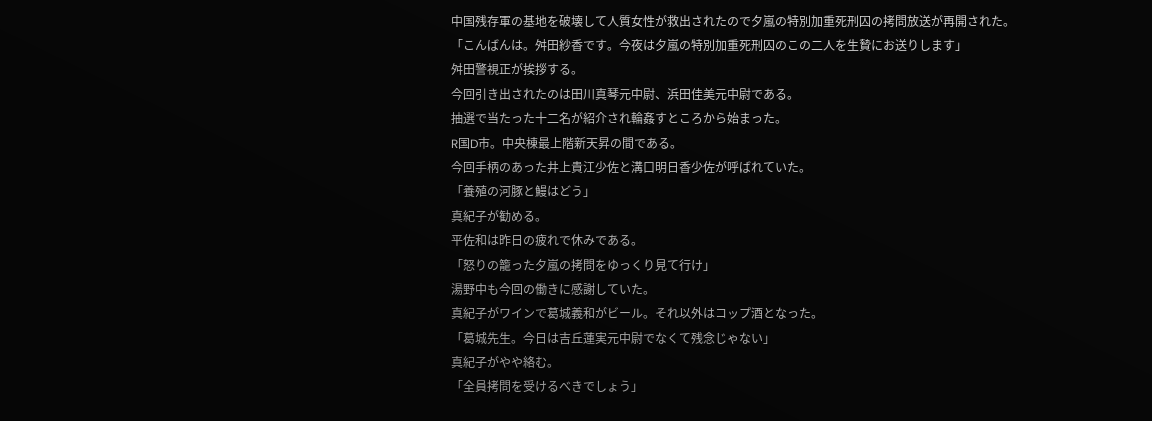中国残存軍の基地を破壊して人質女性が救出されたので夕嵐の特別加重死刑囚の拷問放送が再開された。
「こんばんは。舛田紗香です。今夜は夕嵐の特別加重死刑囚のこの二人を生贄にお送りします」
舛田警視正が挨拶する。
今回引き出されたのは田川真琴元中尉、浜田佳美元中尉である。
抽選で当たった十二名が紹介され輪姦すところから始まった。
R国D市。中央棟最上階新天昇の間である。
今回手柄のあった井上貴江少佐と溝口明日香少佐が呼ばれていた。
「養殖の河豚と鰻はどう」
真紀子が勧める。
平佐和は昨日の疲れで休みである。
「怒りの籠った夕嵐の拷問をゆっくり見て行け」
湯野中も今回の働きに感謝していた。
真紀子がワインで葛城義和がビール。それ以外はコップ酒となった。
「葛城先生。今日は吉丘蓮実元中尉でなくて残念じゃない」
真紀子がやや絡む。
「全員拷問を受けるべきでしょう」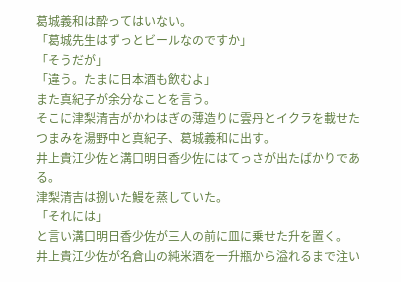葛城義和は酔ってはいない。
「葛城先生はずっとビールなのですか」
「そうだが」
「違う。たまに日本酒も飲むよ」
また真紀子が余分なことを言う。
そこに津梨清吉がかわはぎの薄造りに雲丹とイクラを載せたつまみを湯野中と真紀子、葛城義和に出す。
井上貴江少佐と溝口明日香少佐にはてっさが出たばかりである。
津梨清吉は捌いた鰻を蒸していた。
「それには」
と言い溝口明日香少佐が三人の前に皿に乗せた升を置く。
井上貴江少佐が名倉山の純米酒を一升瓶から溢れるまで注い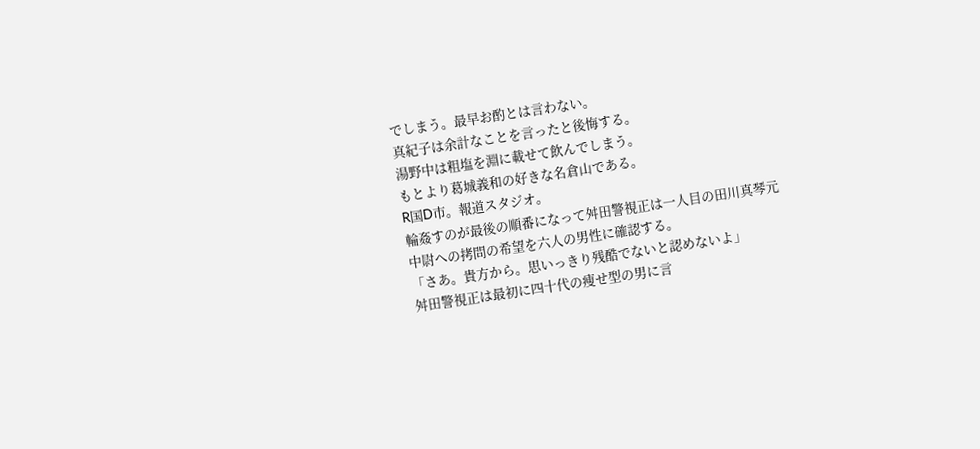でしまう。最早お酌とは言わない。
真紀子は余計なことを言ったと後悔する。
湯野中は粗塩を淵に載せて飲んでしまう。
もとより葛城義和の好きな名倉山である。
R国D市。報道スタジオ。
輪姦すのが最後の順番になって舛田警視正は一人目の田川真琴元中尉への拷問の希望を六人の男性に確認する。
「さあ。貴方から。思いっきり残酷でないと認めないよ」
舛田警視正は最初に四十代の痩せ型の男に言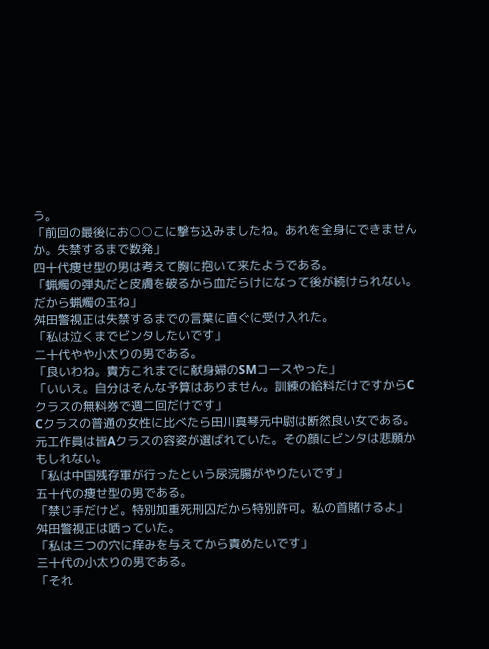う。
「前回の最後にお○○こに撃ち込みましたね。あれを全身にできませんか。失禁するまで数発」
四十代痩せ型の男は考えて胸に抱いて来たようである。
「蝋燭の弾丸だと皮膚を破るから血だらけになって後が続けられない。だから蝋燭の玉ね」
舛田警視正は失禁するまでの言葉に直ぐに受け入れた。
「私は泣くまでビンタしたいです」
二十代やや小太りの男である。
「良いわね。貴方これまでに献身婦のSMコースやった」
「いいえ。自分はそんな予算はありません。訓練の給料だけですからCクラスの無料券で週二回だけです」
Cクラスの普通の女性に比べたら田川真琴元中尉は断然良い女である。
元工作員は皆Aクラスの容姿が選ばれていた。その顔にビンタは悲願かもしれない。
「私は中国残存軍が行ったという尿浣腸がやりたいです」
五十代の痩せ型の男である。
「禁じ手だけど。特別加重死刑囚だから特別許可。私の首賭けるよ」
舛田警視正は哂っていた。
「私は三つの穴に痒みを与えてから責めたいです」
三十代の小太りの男である。
「それ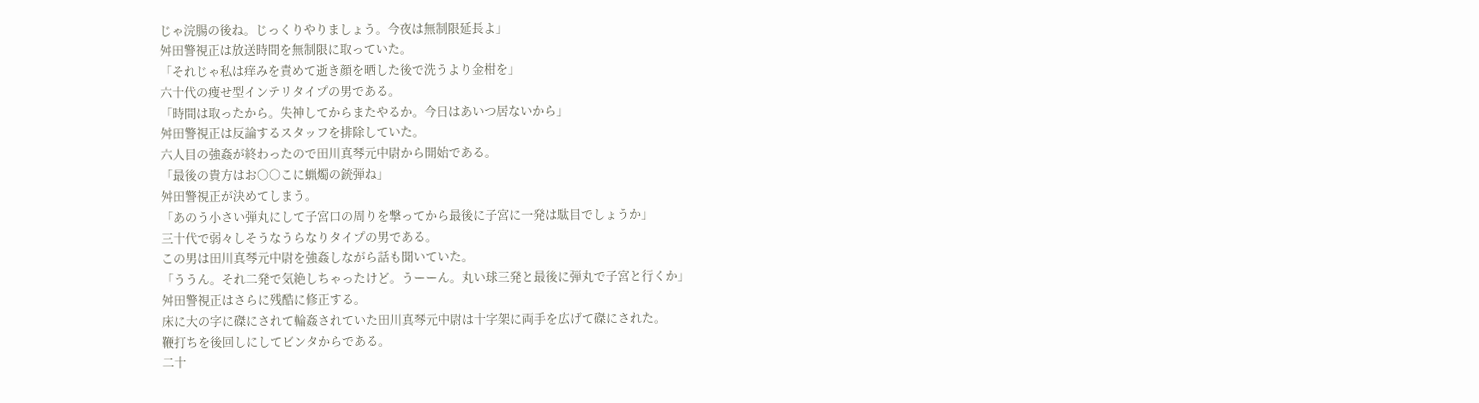じゃ浣腸の後ね。じっくりやりましょう。今夜は無制限延長よ」
舛田警視正は放送時間を無制限に取っていた。
「それじゃ私は痒みを責めて逝き顔を晒した後で洗うより金柑を」
六十代の痩せ型インテリタイプの男である。
「時間は取ったから。失神してからまたやるか。今日はあいつ居ないから」
舛田警視正は反論するスタッフを排除していた。
六人目の強姦が終わったので田川真琴元中尉から開始である。
「最後の貴方はお○○こに蝋燭の銃弾ね」
舛田警視正が決めてしまう。
「あのう小さい弾丸にして子宮口の周りを撃ってから最後に子宮に一発は駄目でしょうか」
三十代で弱々しそうなうらなりタイプの男である。
この男は田川真琴元中尉を強姦しながら話も聞いていた。
「ううん。それ二発で気絶しちゃったけど。うーーん。丸い球三発と最後に弾丸で子宮と行くか」
舛田警視正はさらに残酷に修正する。
床に大の字に磔にされて輪姦されていた田川真琴元中尉は十字架に両手を広げて磔にされた。
鞭打ちを後回しにしてビンタからである。
二十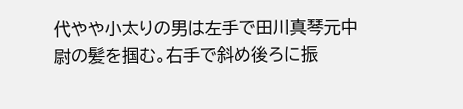代やや小太りの男は左手で田川真琴元中尉の髪を掴む。右手で斜め後ろに振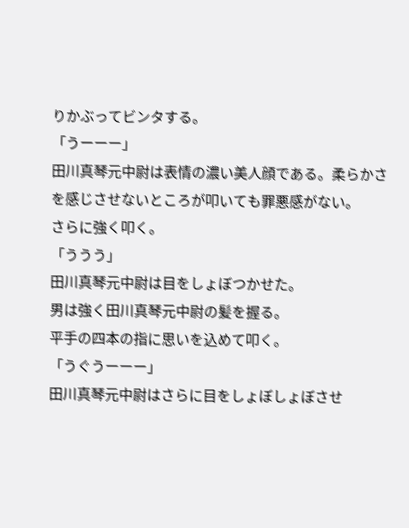りかぶってビンタする。
「うーーー」
田川真琴元中尉は表情の濃い美人顔である。柔らかさを感じさせないところが叩いても罪悪感がない。
さらに強く叩く。
「ううう」
田川真琴元中尉は目をしょぼつかせた。
男は強く田川真琴元中尉の髪を握る。
平手の四本の指に思いを込めて叩く。
「うぐうーーー」
田川真琴元中尉はさらに目をしょぼしょぼさせ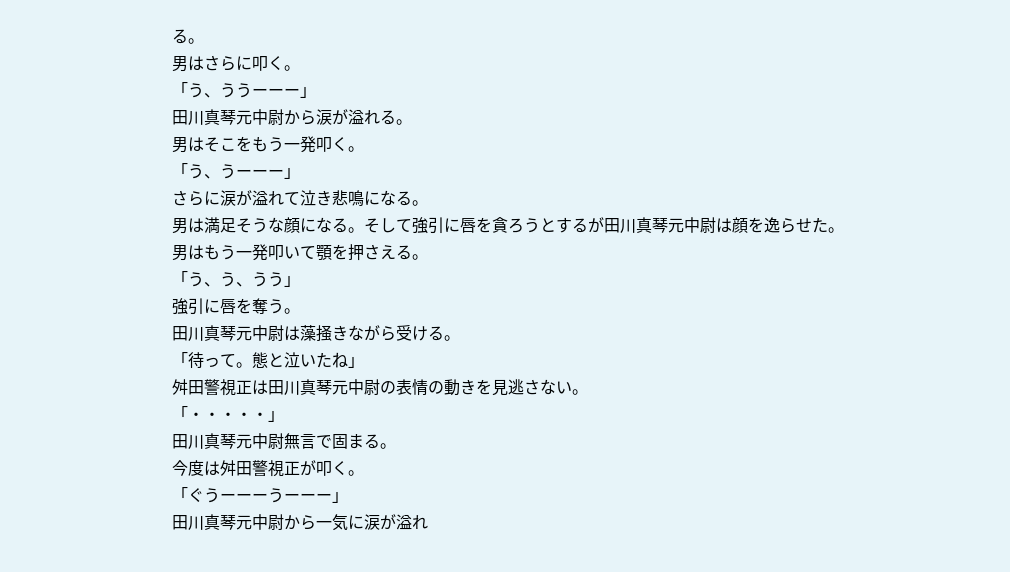る。
男はさらに叩く。
「う、ううーーー」
田川真琴元中尉から涙が溢れる。
男はそこをもう一発叩く。
「う、うーーー」
さらに涙が溢れて泣き悲鳴になる。
男は満足そうな顔になる。そして強引に唇を貪ろうとするが田川真琴元中尉は顔を逸らせた。
男はもう一発叩いて顎を押さえる。
「う、う、うう」
強引に唇を奪う。
田川真琴元中尉は藻掻きながら受ける。
「待って。態と泣いたね」
舛田警視正は田川真琴元中尉の表情の動きを見逃さない。
「・・・・・」
田川真琴元中尉無言で固まる。
今度は舛田警視正が叩く。
「ぐうーーーうーーー」
田川真琴元中尉から一気に涙が溢れ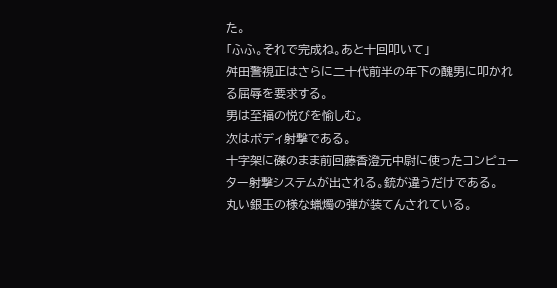た。
「ふふ。それで完成ね。あと十回叩いて」
舛田警視正はさらに二十代前半の年下の醜男に叩かれる屈辱を要求する。
男は至福の悦びを愉しむ。
次はボディ射撃である。
十字架に磔のまま前回藤香澄元中尉に使ったコンピューター射撃システムが出される。銃が違うだけである。
丸い銀玉の様な蝋燭の弾が装てんされている。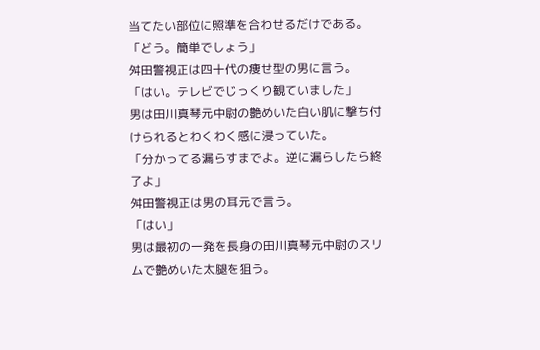当てたい部位に照準を合わせるだけである。
「どう。簡単でしょう」
舛田警視正は四十代の痩せ型の男に言う。
「はい。テレビでじっくり観ていました」
男は田川真琴元中尉の艶めいた白い肌に撃ち付けられるとわくわく感に浸っていた。
「分かってる漏らすまでよ。逆に漏らしたら終了よ」
舛田警視正は男の耳元で言う。
「はい」
男は最初の一発を長身の田川真琴元中尉のスリムで艶めいた太腿を狙う。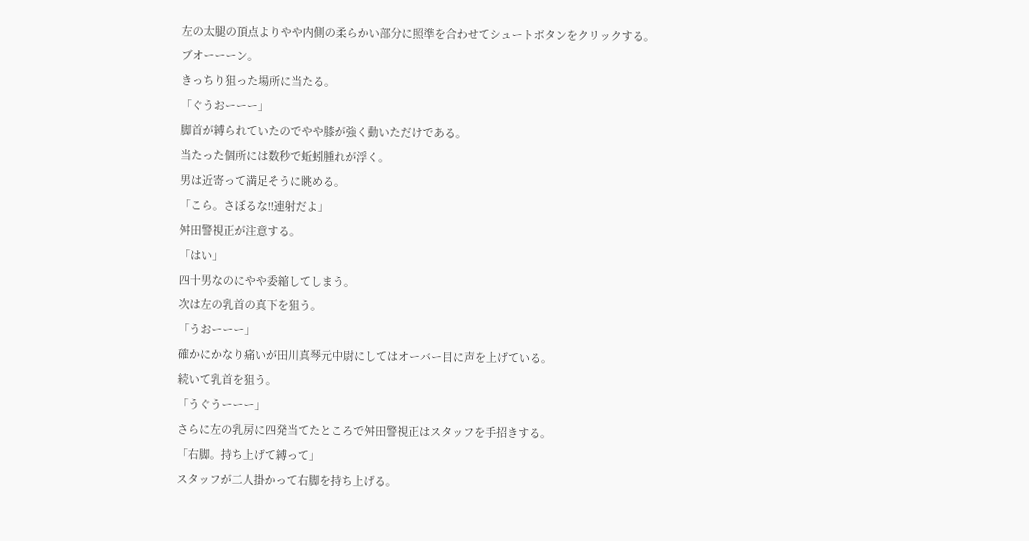左の太腿の頂点よりやや内側の柔らかい部分に照準を合わせてシュートボタンをクリックする。
ブオーーーン。
きっちり狙った場所に当たる。
「ぐうおーーー」
脚首が縛られていたのでやや膝が強く動いただけである。
当たった個所には数秒で蚯蚓腫れが浮く。
男は近寄って満足そうに眺める。
「こら。さぼるな!!連射だよ」
舛田警視正が注意する。
「はい」
四十男なのにやや委縮してしまう。
次は左の乳首の真下を狙う。
「うおーーー」
確かにかなり痛いが田川真琴元中尉にしてはオーバー目に声を上げている。
続いて乳首を狙う。
「うぐうーーー」
さらに左の乳房に四発当てたところで舛田警視正はスタッフを手招きする。
「右脚。持ち上げて縛って」
スタッフが二人掛かって右脚を持ち上げる。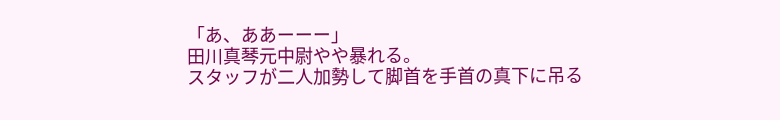「あ、ああーーー」
田川真琴元中尉やや暴れる。
スタッフが二人加勢して脚首を手首の真下に吊る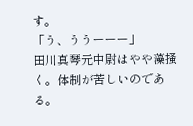す。
「う、ううーーー」
田川真琴元中尉はやや藻掻く。体制が苦しいのである。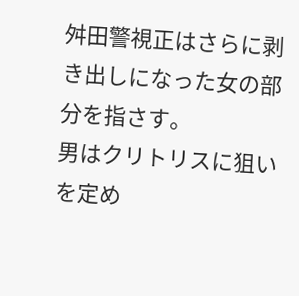舛田警視正はさらに剥き出しになった女の部分を指さす。
男はクリトリスに狙いを定め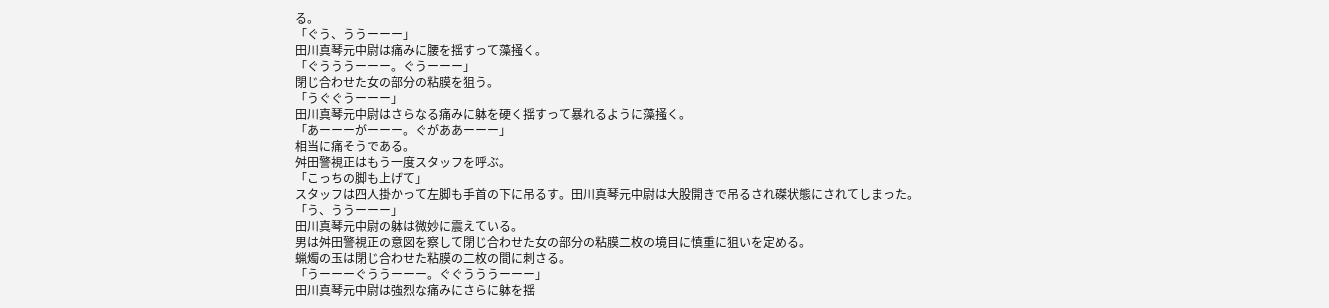る。
「ぐう、ううーーー」
田川真琴元中尉は痛みに腰を揺すって藻掻く。
「ぐうううーーー。ぐうーーー」
閉じ合わせた女の部分の粘膜を狙う。
「うぐぐうーーー」
田川真琴元中尉はさらなる痛みに躰を硬く揺すって暴れるように藻掻く。
「あーーーがーーー。ぐがああーーー」
相当に痛そうである。
舛田警視正はもう一度スタッフを呼ぶ。
「こっちの脚も上げて」
スタッフは四人掛かって左脚も手首の下に吊るす。田川真琴元中尉は大股開きで吊るされ磔状態にされてしまった。
「う、ううーーー」
田川真琴元中尉の躰は微妙に震えている。
男は舛田警視正の意図を察して閉じ合わせた女の部分の粘膜二枚の境目に慎重に狙いを定める。
蝋燭の玉は閉じ合わせた粘膜の二枚の間に刺さる。
「うーーーぐううーーー。ぐぐうううーーー」
田川真琴元中尉は強烈な痛みにさらに躰を揺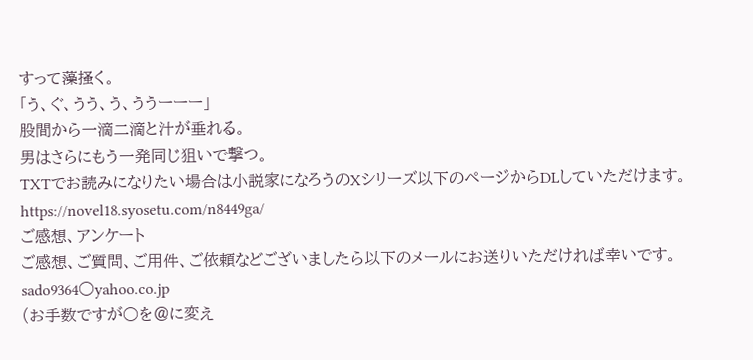すって藻掻く。
「う、ぐ、うう、う、ううーーー」
股間から一滴二滴と汁が垂れる。
男はさらにもう一発同じ狙いで撃つ。
TXTでお読みになりたい場合は小説家になろうのXシリーズ以下のページからDLしていただけます。
https://novel18.syosetu.com/n8449ga/
ご感想、アンケート
ご感想、ご質問、ご用件、ご依頼などございましたら以下のメールにお送りいただければ幸いです。
sado9364○yahoo.co.jp
(お手数ですが○を@に変え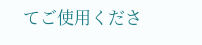てご使用くださ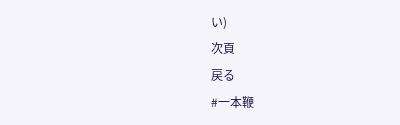い)
次頁
戻る
#一本鞭